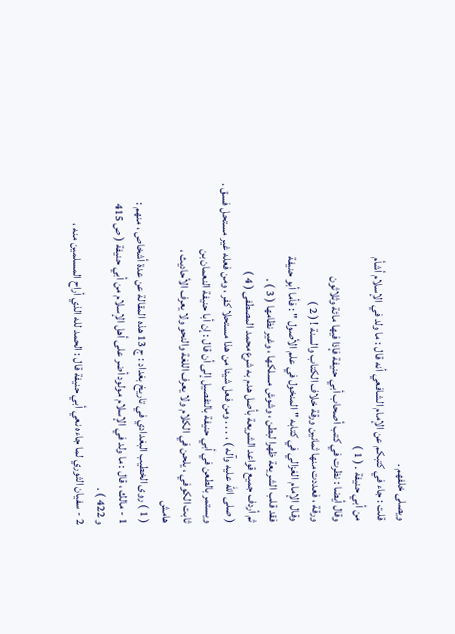ويصلى خلفهم .
قلت : جاء في كتبكم عن الإمام الشافعي أنه قال : ما ولد في الإسلام أشأم
من أبي حنيفة . ( 1 )
وقال أيضا : نظرت في كتب أصحاب أبي حنيفة فإذا فيها مائة وثلاثون
ورقة ، فعددت منها ثمانين ورقة خلاف الكتاب والسنة ! ( 2 )
وقال الإمام الغزالي في كتابه " المنخول في علم الأصول " : فأما أبو حنيفة
فقد قلب الشريعة ظهرا لبطن ، وشوش مسلكها ، وغير نظامها ( 3 ) .
ثم أردف جميع قواعد الشريعة بأصل هدم به شرع محمد المصطفى ( 4 )
( صلى الله عليه وآله ) ، . . . ومن فعل شيئا من هذا مستحلا كفر ، ومن فعله غير مستحل فسق .
ويستمر بالطعن في أبي حنيفة بالتفصيل إلى أن قال : إن أبا حنيفة النعمان بن
ثابت الكوفي ، يلحن في الكلام ولا يعرف اللغة والنحو ولا يعرف الأحاديث ،
هامش
( 1 ) روى الخطيب البغدادي في تاريخ بغداد : ج 13 هذه المقالة عن عدة أشخاص ، منهم :
1 - مالك ، قال : ما ولد في الإسلام مولود أضر على أهل الإسلام من أبي حنيفة ( ص 415
و 422 ) .
2 - سفيان الثوري لما جاءه نعي أبي حنيفة قال : الحمد لله الذي أراح المسلمين منه ،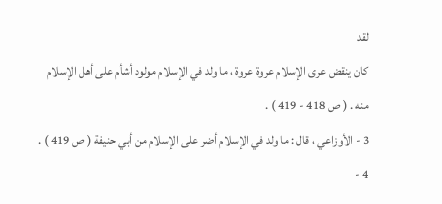لقد
كان ينقض عرى الإسلام عروة عروة ، ما ولد في الإسلام مولود أشأم على أهل الإسلام
منه . ( ص 418 - 419 ) .
3 - الأوزاعي ، قال : ما ولد في الإسلام أضر على الإسلام من أبي حنيفة ( ص 419 ) .
4 -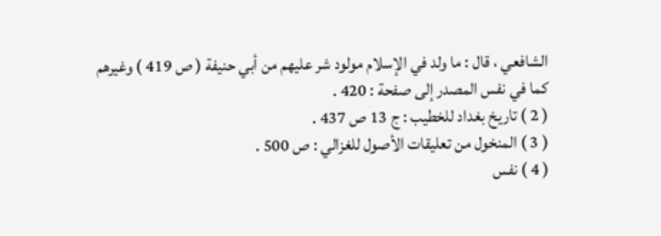الشافعي ، قال : ما ولد في الإسلام مولود شر عليهم من أبي حنيفة ( ص 419 ) وغيرهم
كما في نفس المصدر إلى صفحة : 420 .
( 2 ) تاريخ بغداد للخطيب : ج 13 ص 437 .
( 3 ) المنخول من تعليقات الأصول للغزالي : ص 500 .
( 4 ) نفس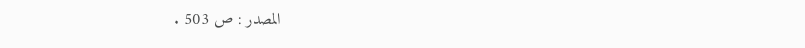المصدر : ص 503 .